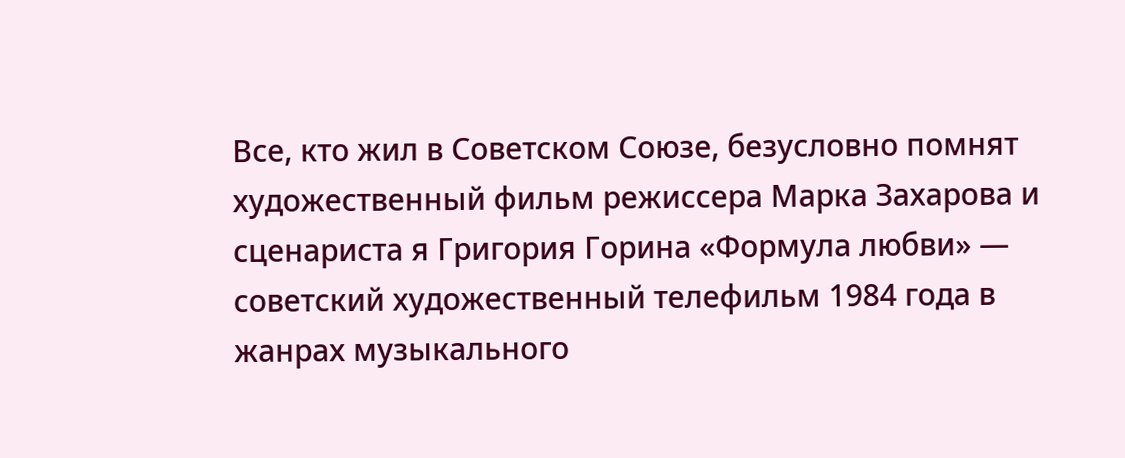Все, кто жил в Советском Союзе, безусловно помнят художественный фильм режиссера Марка Захарова и сценариста я Григория Горина «Формула любви» — советский художественный телефильм 1984 года в жанрах музыкального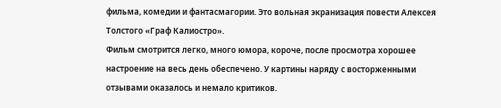фильма, комедии и фантасмагории. Это вольная экранизация повести Алексея Толстого «Граф Калиостро».
Фильм смотрится легко, много юмора, короче, после просмотра хорошее настроение на весь день обеспечено. У картины наряду с восторженными отзывами оказалось и немало критиков.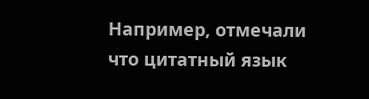Например, отмечали что цитатный язык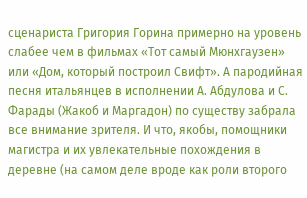сценариста Григория Горина примерно на уровень слабее чем в фильмах «Тот самый Мюнхгаузен» или «Дом, который построил Свифт». А пародийная песня итальянцев в исполнении А. Абдулова и С. Фарады (Жакоб и Маргадон) по существу забрала все внимание зрителя. И что, якобы, помощники магистра и их увлекательные похождения в деревне (на самом деле вроде как роли второго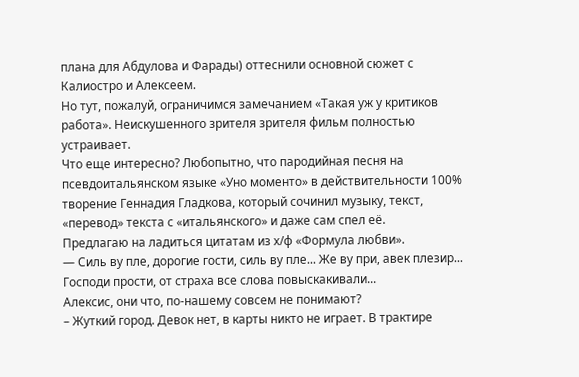плана для Абдулова и Фарады) оттеснили основной сюжет с Калиостро и Алексеем.
Но тут, пожалуй, ограничимся замечанием «Такая уж у критиков работа». Неискушенного зрителя зрителя фильм полностью устраивает.
Что еще интересно? Любопытно, что пародийная песня на псевдоитальянском языке «Уно моменто» в действительности 100% творение Геннадия Гладкова, который сочинил музыку, текст, «перевод» текста с «итальянского» и даже сам спел её.
Предлагаю на ладиться цитатам из х/ф «Формула любви».
― Силь ву пле, дорогие гости, силь ву пле... Же ву при, авек плезир... Господи прости, от страха все слова повыскакивали...
Алексис, они что, по-нашему совсем не понимают?
– Жуткий город. Девок нет, в карты никто не играет. В трактире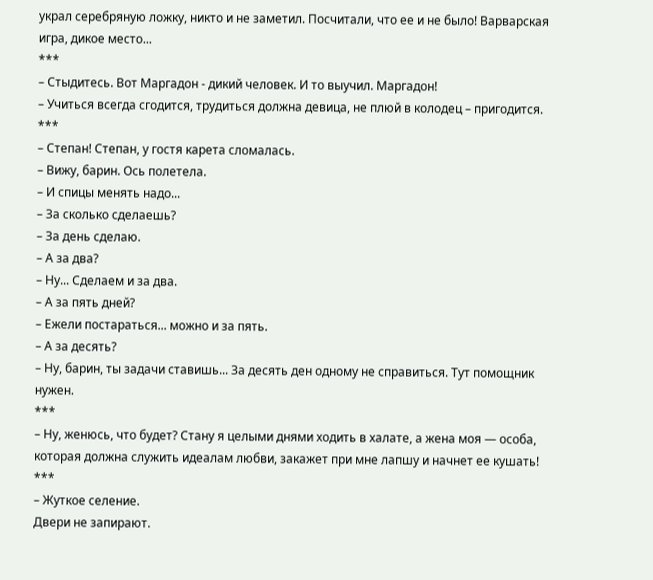украл серебряную ложку, никто и не заметил. Посчитали, что ее и не было! Варварская игра, дикое место...
***
– Стыдитесь. Вот Маргадон - дикий человек. И то выучил. Маргадон!
– Учиться всегда сгодится, трудиться должна девица, не плюй в колодец – пригодится.
***
– Степан! Степан, у гостя карета сломалась.
– Вижу, барин. Ось полетела.
– И спицы менять надо...
– За сколько сделаешь?
– За день сделаю.
– А за два?
– Ну... Сделаем и за два.
– А за пять дней?
– Ежели постараться... можно и за пять.
– А за десять?
– Ну, барин, ты задачи ставишь... За десять ден одному не справиться. Тут помощник нужен.
***
– Ну, женюсь, что будет? Стану я целыми днями ходить в халате, а жена моя — особа, которая должна служить идеалам любви, закажет при мне лапшу и начнет ее кушать!
***
– Жуткое селение.
Двери не запирают.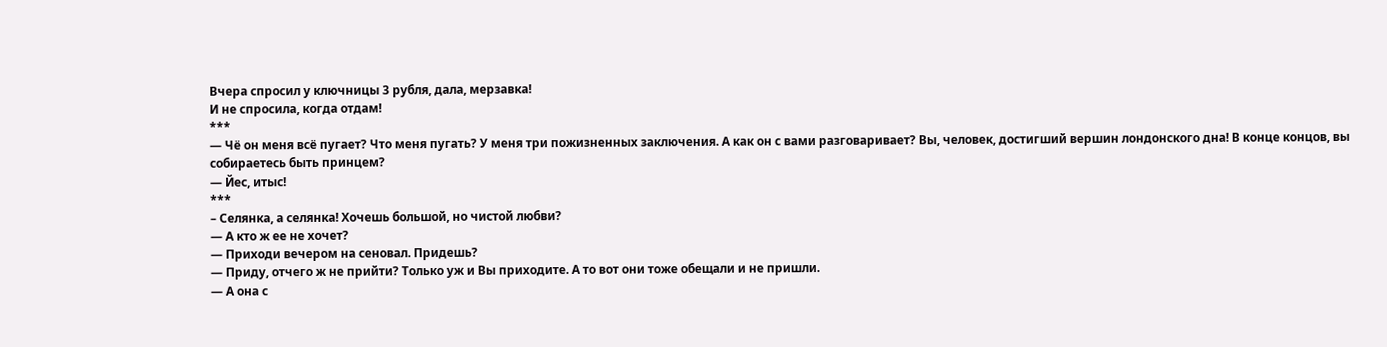Вчера спросил у ключницы 3 рубля, дала, мерзавка!
И не спросила, когда отдам!
***
— Чё он меня всё пугает? Что меня пугать? У меня три пожизненных заключения. А как он с вами разговаривает? Вы, человек, достигший вершин лондонского дна! В конце концов, вы собираетесь быть принцем?
— Йес, итыс!
***
– Селянка, а селянка! Хочешь большой, но чистой любви?
— А кто ж ее не хочет?
— Приходи вечером на сеновал. Придешь?
— Приду, отчего ж не прийти? Только уж и Вы приходите. А то вот они тоже обещали и не пришли.
— А она с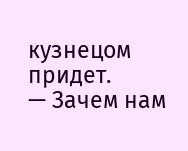кузнецом придет.
— Зачем нам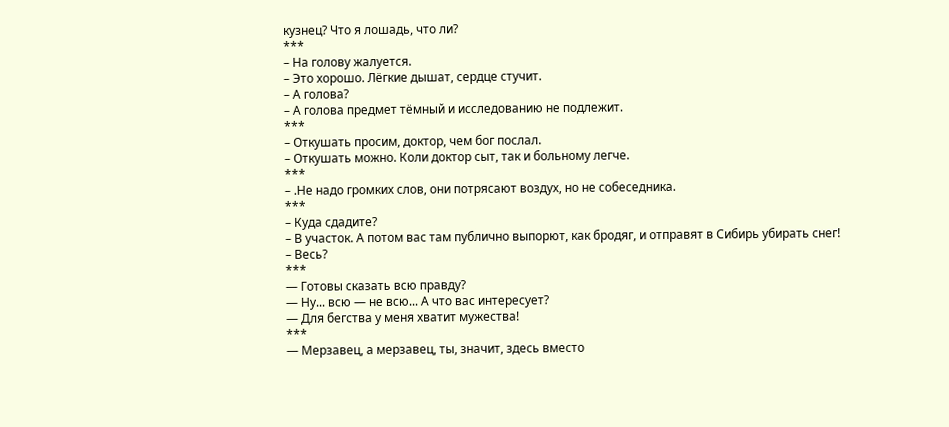кузнец? Что я лошадь, что ли?
***
– На голову жалуется.
– Это хорошо. Лёгкие дышат, сердце стучит.
– А голова?
– А голова предмет тёмный и исследованию не подлежит.
***
– Откушать просим, доктор, чем бог послал.
– Откушать можно. Коли доктор сыт, так и больному легче.
***
– .Не надо громких слов, они потрясают воздух, но не собеседника.
***
– Куда сдадите?
– В участок. А потом вас там публично выпорют, как бродяг, и отправят в Сибирь убирать снег!
– Весь?
***
— Готовы сказать всю правду?
— Ну... всю — не всю... А что вас интересует?
— Для бегства у меня хватит мужества!
***
— Мерзавец, а мерзавец, ты, значит, здесь вместо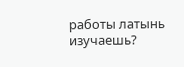работы латынь изучаешь?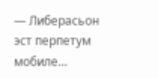— Либерасьон эст перпетум мобиле…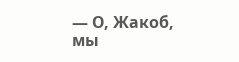— О, Жакоб, мы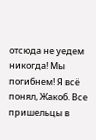отсюда не уедем никогда! Мы погибнем! Я всё понял, Жакоб. Все пришельцы в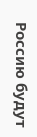Россию будут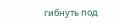гибнуть под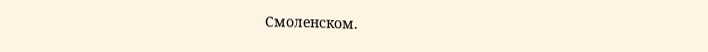Смоленском.